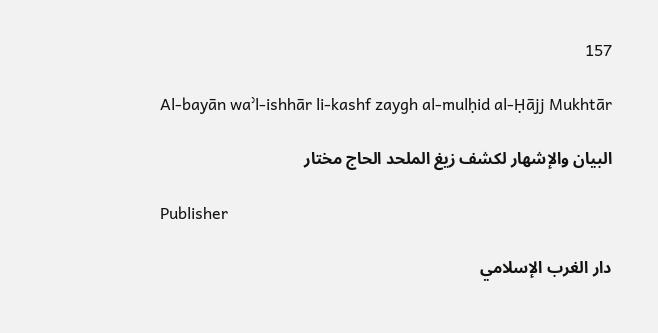157

Al-bayān waʾl-ishhār li-kashf zaygh al-mulḥid al-Ḥājj Mukhtār

البيان والإشهار لكشف زيغ الملحد الحاج مختار

Publisher

دار الغرب الإسلامي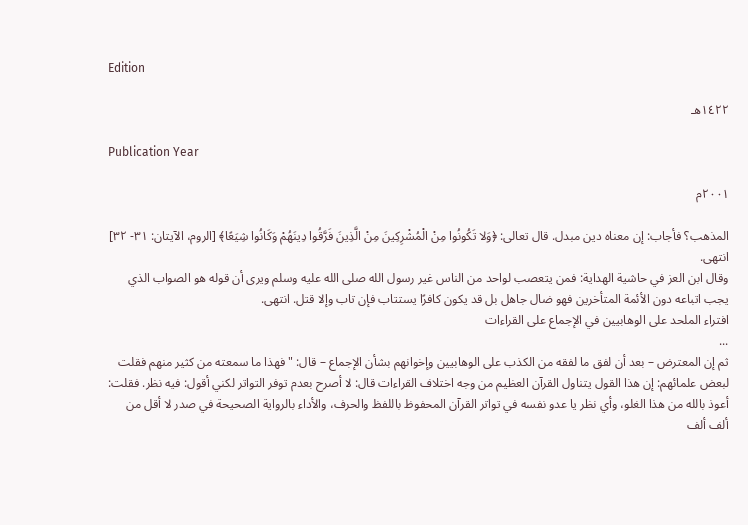Edition

١٤٢٢هـ

Publication Year

٢٠٠١م

المذهب؟ فأجاب: إن معناه دين مبدل. قال تعالى: ﴿وَلا تَكُونُوا مِنْ الْمُشْرِكِينَ مِنْ الَّذِينَ فَرَّقُوا دِينَهُمْ وَكَانُوا شِيَعًا﴾ [الروم، الآيتان: ٣١- ٣٢] انتهى.
وقال ابن العز في حاشية الهداية: فمن يتعصب لواحد من الناس غير رسول الله صلى الله عليه وسلم ويرى أن قوله هو الصواب الذي يجب اتباعه دون الأئمة المتأخرين فهو ضال جاهل بل قد يكون كافرًا يستتاب فإن تاب وإلا قتل. انتهى.
افتراء الملحد على الوهابيين في الإجماع على القراءات
...
ثم إن المعترض – بعد أن لفق ما لفقه من الكذب على الوهابيين وإخوانهم بشأن الإجماع – قال: "فهذا ما سمعته من كثير منهم فقلت لبعض علمائهم: إن هذا القول يتناول القرآن العظيم من وجه اختلاف القراءات قال: لا أصرح بعدم توفر التواتر لكني أقول: فيه نظر. فقلت: أعوذ بالله من هذا الغلو، وأي نظر يا عدو نفسه في تواتر القرآن المحفوظ باللفظ والحرف، والأداء بالرواية الصحيحة في صدر لا أقل من ألف ألف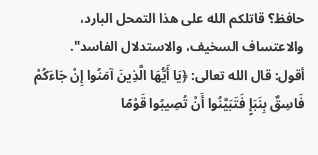حافظ؟ قاتلكم الله على هذا التمحل البارد، والاعتساف السخيف، والاستدلال الفاسد".
أقول: قال الله تعالى: ﴿يَا أَيُّهَا الَّذِينَ آمَنُوا إِنْ جَاءَكُمْ فَاسِقٌ بِنَبَإٍ فَتَبَيَّنُوا أَنْ تُصِيبُوا قَوْمًا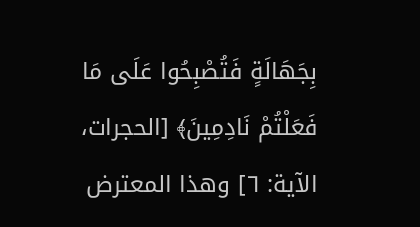بِجَهَالَةٍ فَتُصْبِحُوا عَلَى مَا فَعَلْتُمْ نَادِمِينَ﴾ [الحجرات، الآية: ٦] وهذا المعترض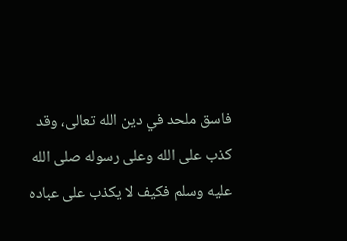فاسق ملحد في دين الله تعالى، وقد كذب على الله وعلى رسوله صلى الله عليه وسلم فكيف لا يكذب على عباده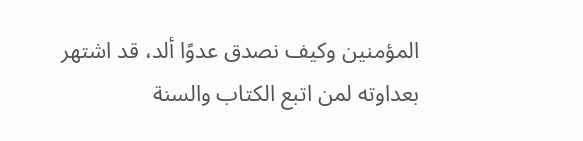المؤمنين وكيف نصدق عدوًا ألد، قد اشتهر بعداوته لمن اتبع الكتاب والسنة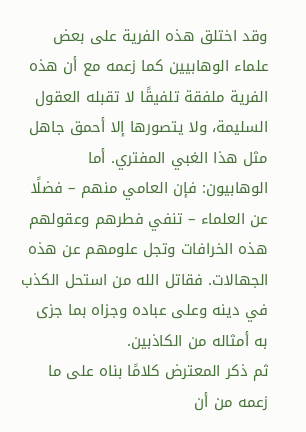وقد اختلق هذه الفرية على بعض علماء الوهابيين كما زعمه مع أن هذه الفرية ملفقة تلفيقًا لا تقبله العقول السليمة، ولا يتصورها إلا أحمق جاهل مثل هذا الغبي المفتري. أما الوهابيون: فإن العامي منهم – فضلًا عن العلماء – تنفي فطرهم وعقولهم هذه الخرافات وتجل علومهم عن هذه الجهالات. فقاتل الله من استحل الكذب في دينه وعلى عباده وجزاه بما جزى به أمثاله من الكاذبين.
ثم ذكر المعترض كلامًا بناه على ما زعمه من أن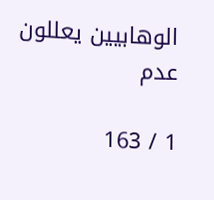الوهابيين يعللون عدم

1 / 163